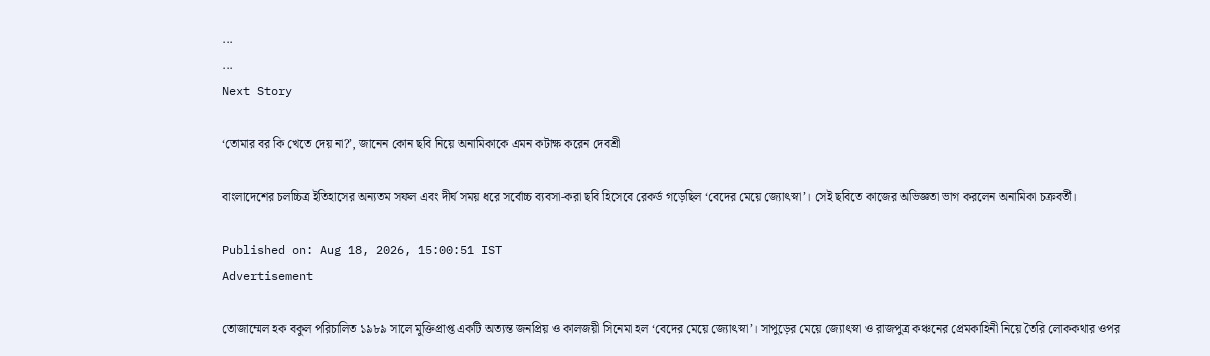...
...
Next Story

‘তোমার বর কি খেতে দেয় না?’, জানেন কোন ছবি নিয়ে অনামিকাকে এমন কটাক্ষ করেন দেবশ্রী

বাংলাদেশের চলচ্চিত্র ইতিহাসের অন্যতম সফল এবং দীর্ঘ সময় ধরে সর্বোচ্চ ব্যবসা-করা ছবি হিসেবে রেকর্ড গড়েছিল ‘বেদের মেয়ে জ্যোৎস্না’। সেই ছবিতে কাজের অভিজ্ঞতা ভাগ করলেন অনামিকা চক্রবর্তী।

Published on: Aug 18, 2026, 15:00:51 IST
Advertisement

তোজাম্মেল হক বকুল পরিচালিত ১৯৮৯ সালে মুক্তিপ্রাপ্ত একটি অত্যন্ত জনপ্রিয় ও কালজয়ী সিনেমা হল ‘বেদের মেয়ে জ্যোৎস্না’। সাপুড়ের মেয়ে জ্যোৎস্না ও রাজপুত্র কঞ্চনের প্রেমকাহিনী নিয়ে তৈরি লোককথার ওপর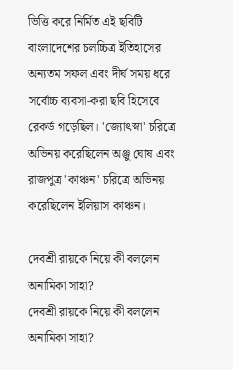ভিত্তি করে নির্মিত এই ছবিটি বাংলাদেশের চলচ্চিত্র ইতিহাসের অন্যতম সফল এবং দীর্ঘ সময় ধরে সর্বোচ্চ ব্যবসা-করা ছবি হিসেবে রেকর্ড গড়েছিল। 'জ্যোৎস্না' চরিত্রে অভিনয় করেছিলেন অঞ্জু ঘোষ এবং রাজপুত্র 'কাঞ্চন' চরিত্রে অভিনয় করেছিলেন ইলিয়াস কাঞ্চন।

দেবশ্রী রায়কে নিয়ে কী বললেন অনামিকা সাহা?
দেবশ্রী রায়কে নিয়ে কী বললেন অনামিকা সাহা?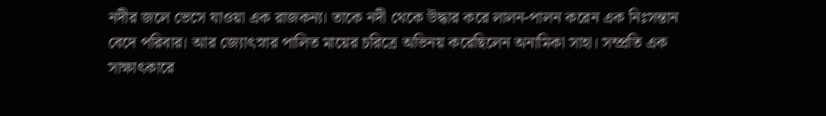নদীর জলে ভেসে যাওয়া এক রাজকন্য। তাকে নদী থেকে উদ্ধার করে লালন-পালন করেন এক নিঃসন্তান বেদে পরিবার। আর জ্যোৎস্নার পালিত মায়ের চরিত্রে অভিনয় করেছিলেন অনামিকা সাহা। সম্প্রতি এক সাক্ষাৎকারে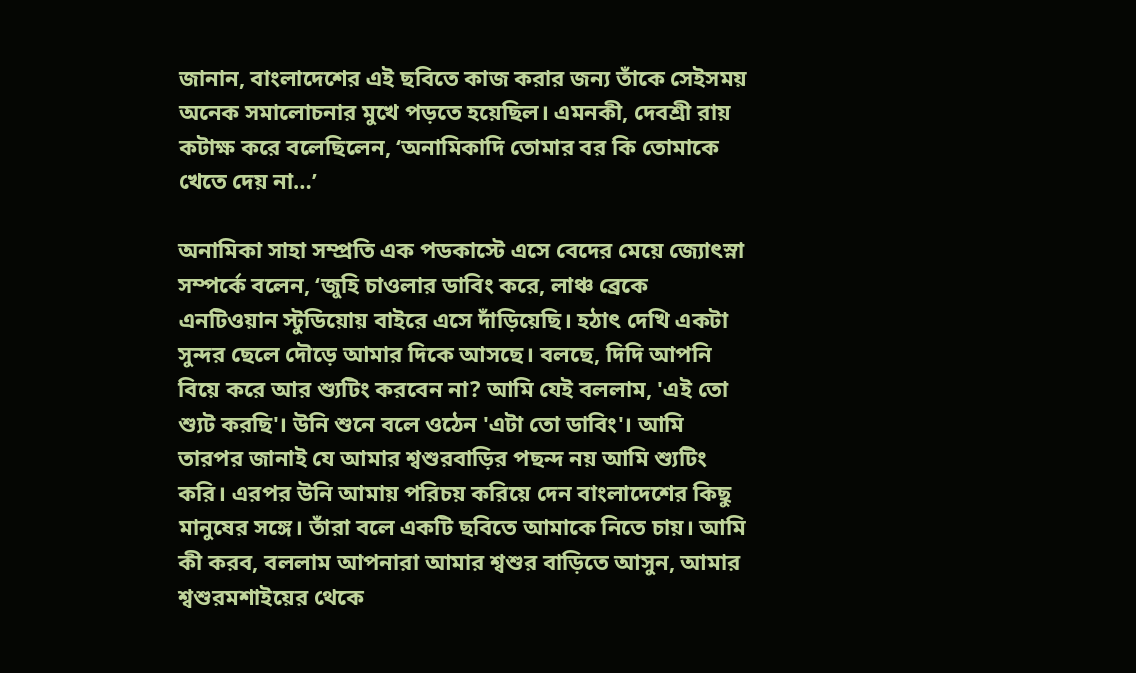জানান, বাংলাদেশের এই ছবিতে কাজ করার জন্য তাঁকে সেইসময় অনেক সমালোচনার মুখে পড়তে হয়েছিল। এমনকী, দেবশ্রী রায় কটাক্ষ করে বলেছিলেন, ‘অনামিকাদি তোমার বর কি তোমাকে খেতে দেয় না…’

অনামিকা সাহা সম্প্রতি এক পডকাস্টে এসে বেদের মেয়ে জ্যোৎস্না সম্পর্কে বলেন, ‘জুহি চাওলার ডাবিং করে, লাঞ্চ ব্রেকে এনটিওয়ান স্টুডিয়োয় বাইরে এসে দাঁড়িয়েছি। হঠাৎ দেখি একটা সুন্দর ছেলে দৌড়ে আমার দিকে আসছে। বলছে, দিদি আপনি বিয়ে করে আর শ্যুটিং করবেন না? আমি যেই বললাম, 'এই তো শ্যুট করছি'। উনি শুনে বলে ওঠেন 'এটা তো ডাবিং'। আমি তারপর জানাই যে আমার শ্বশুরবাড়ির পছন্দ নয় আমি শ্যুটিং করি। এরপর উনি আমায় পরিচয় করিয়ে দেন বাংলাদেশের কিছু মানুষের সঙ্গে। তাঁরা বলে একটি ছবিতে আমাকে নিতে চায়। আমি কী করব, বললাম আপনারা আমার শ্বশুর বাড়িতে আসুন, আমার শ্বশুরমশাইয়ের থেকে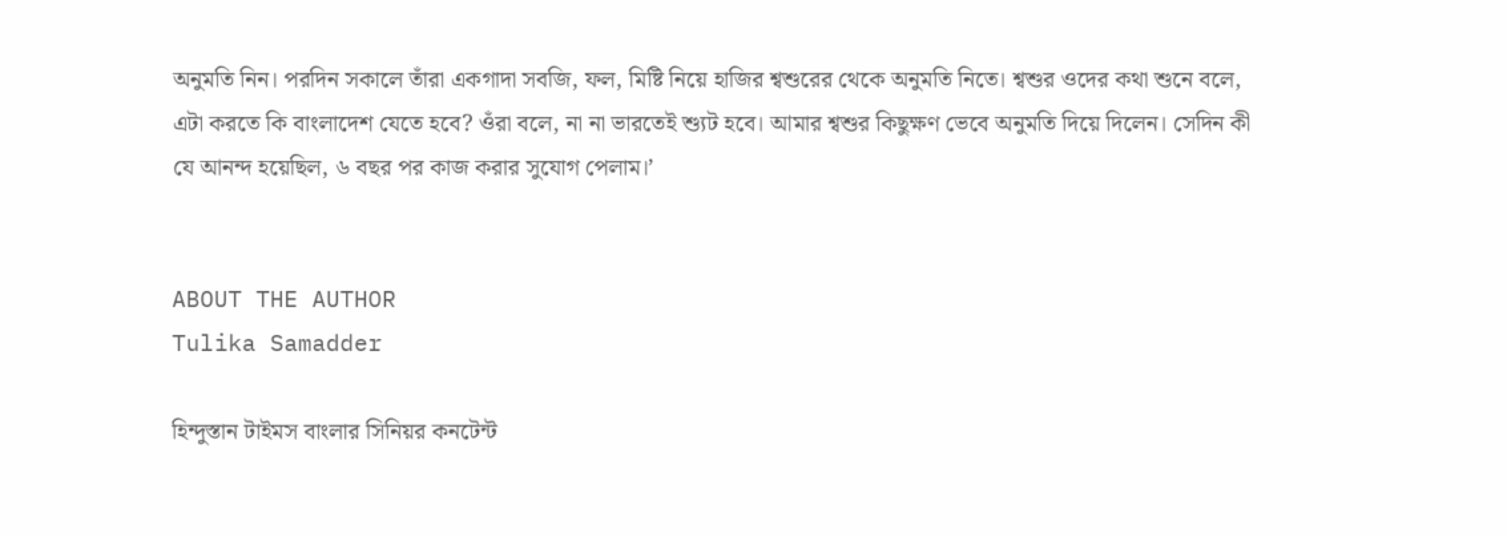অনুমতি নিন। পরদিন সকালে তাঁরা একগাদা সবজি, ফল, মিষ্টি নিয়ে হাজির শ্বশুরের থেকে অনুমতি নিতে। শ্বশুর ওদের কথা শুনে বলে, এটা করতে কি বাংলাদেশ যেতে হবে? ওঁরা বলে, না না ভারতেই শ্যুট হবে। আমার শ্বশুর কিছুক্ষণ ভেবে অনুমতি দিয়ে দিলেন। সেদিন কী যে আনন্দ হয়েছিল, ৬ বছর পর কাজ করার সুযোগ পেলাম।’


ABOUT THE AUTHOR
Tulika Samadder

হিন্দুস্তান টাইমস বাংলার সিনিয়র কনটেন্ট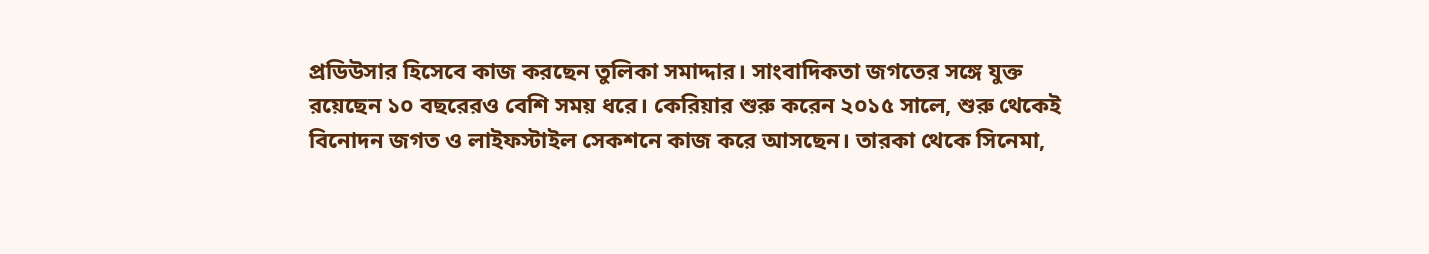প্রডিউসার হিসেবে কাজ করছেন তুলিকা সমাদ্দার। সাংবাদিকতা জগতের সঙ্গে যুক্ত রয়েছেন ১০ বছরেরও বেশি সময় ধরে। কেরিয়ার শুরু করেন ২০১৫ সালে, শুরু থেকেই বিনোদন জগত ও লাইফস্টাইল সেকশনে কাজ করে আসছেন। তারকা থেকে সিনেমা,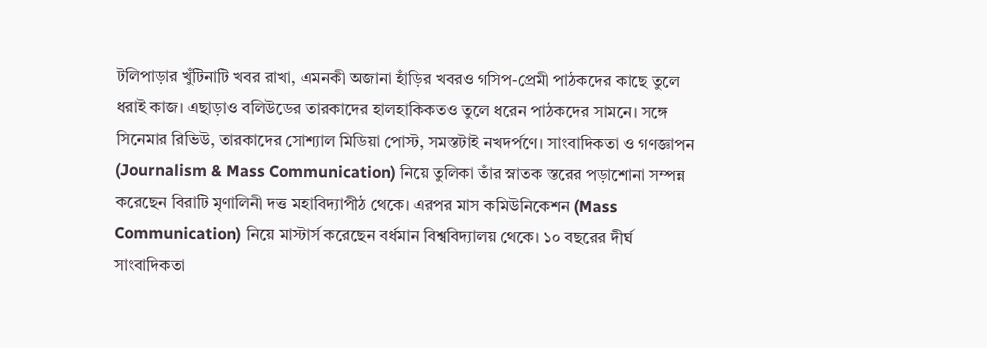টলিপাড়ার খুঁটিনাটি খবর রাখা, এমনকী অজানা হাঁড়ির খবরও গসিপ-প্রেমী পাঠকদের কাছে তুলে ধরাই কাজ। এছাড়াও বলিউডের তারকাদের হালহাকিকতও তুলে ধরেন পাঠকদের সামনে। সঙ্গে সিনেমার রিভিউ, তারকাদের সোশ্যাল মিডিয়া পোস্ট, সমস্তটাই নখদর্পণে। সাংবাদিকতা ও গণজ্ঞাপন (Journalism & Mass Communication) নিয়ে তুলিকা তাঁর স্নাতক স্তরের পড়াশোনা সম্পন্ন করেছেন বিরাটি মৃণালিনী দত্ত মহাবিদ্যাপীঠ থেকে। এরপর মাস কমিউনিকেশন (Mass Communication) নিয়ে মাস্টার্স করেছেন বর্ধমান বিশ্ববিদ্যালয় থেকে। ১০ বছরের দীর্ঘ সাংবাদিকতা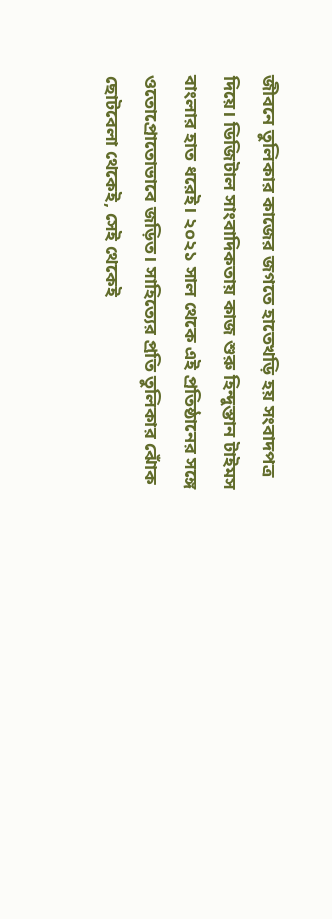জীবনে তুলিকার কাজের জগতে হাতেখড়ি হয় সংবাদপত্র দিয়ে। ডিজিটাল সাংবাদিকতায় কাজ শুরু হিন্দুস্তান টাইমস বাংলার হাত ধরেই। ২০২১ সাল থেকে এই প্রতিষ্ঠানের সঙ্গে ওতোপ্রোতোভাবে জড়িত। সাহিত্যের প্রতি তুলিকার ঝোঁক ছোটবেলা থেকেই, সেই থেকেই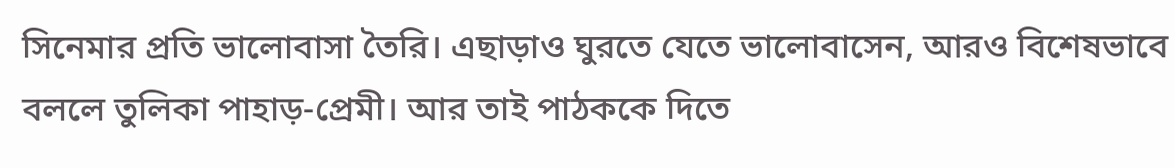সিনেমার প্রতি ভালোবাসা তৈরি। এছাড়াও ঘুরতে যেতে ভালোবাসেন, আরও বিশেষভাবে বললে তুলিকা পাহাড়-প্রেমী। আর তাই পাঠককে দিতে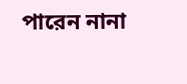পারেন নানা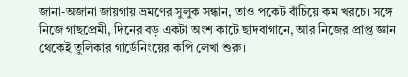জানা-অজানা জায়গায় ভ্রমণের সুলুক সন্ধান, তাও পকেট বাঁচিয়ে কম খরচে। সঙ্গে নিজে গাছপ্রেমী, দিনের বড় একটা অংশ কাটে ছাদবাগানে, আর নিজের প্রাপ্ত জ্ঞান থেকেই তুলিকার গার্ডেনিংয়ের কপি লেখা শুরু।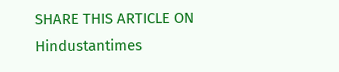SHARE THIS ARTICLE ON
Hindustantimes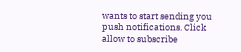wants to start sending you push notifications. Click allow to subscribe